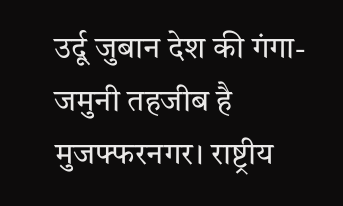उर्दू जुबान देश की गंगा-जमुनी तहजीब है
मुजफ्फरनगर। राष्ट्रीय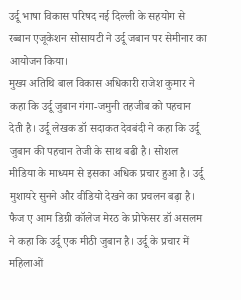उर्दू भाषा विकास परिषद नई दिल्ली के सहयोग से रब्बान एजूकेशन सोसायटी ने उर्दू जबान पर सेमीनार का आयोजन किया।
मुख्य अतिथि बाल विकास अधिकारी राजेश कुमार ने कहा कि उर्दू जुबान गंगा-जमुनी तहजीब को पहचान देती है। उर्दू लेखक डॉ सदाकत देवबंदी ने कहा कि उर्दू जुबान की पहचान तेजी के साथ बढी है। सोशल मीडिया के माध्यम से इसका अधिक प्रचार हुआ है। उर्दू मुशायरे सुनने और वीडियो देखने का प्रचलन बढ़ा है। फैज ए आम डिग्री कॉलेज मेरठ के प्रोफेसर डॉ असलम ने कहा कि उर्दू एक मीठी जुबान है। उर्दू के प्रचार में महिलाओं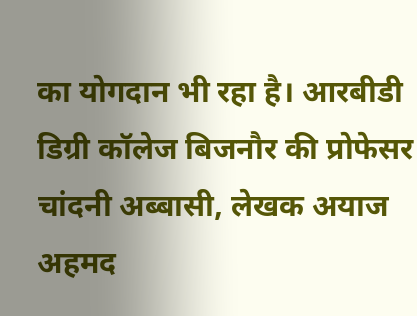का योगदान भी रहा है। आरबीडी डिग्री कॉलेज बिजनौर की प्रोफेसर चांदनी अब्बासी, लेखक अयाज अहमद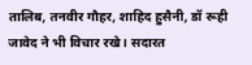तालिब, तनवीर गौहर, शाहिद हुसैनी, डॉ रूही जावेद ने भी विचार रखे। सदारत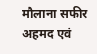मौलाना सफीर अहमद एवं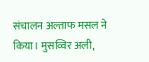संचालन अल्ताफ मसल ने किया। मुसव्विर अली,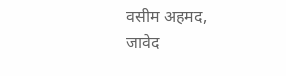वसीम अहमद, जावेद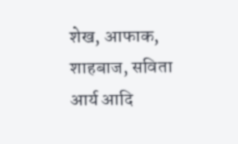शेख, आफाक, शाहबाज, सविता आर्य आदि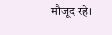मौजूद रहे।